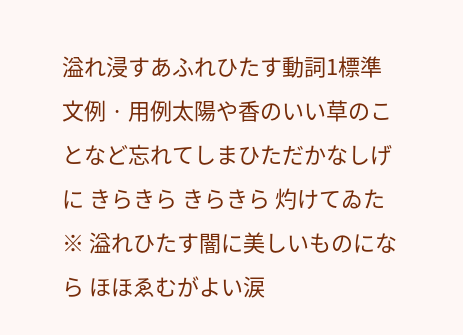溢れ浸すあふれひたす動詞1標準文例 · 用例太陽や香のいい草のことなど忘れてしまひただかなしげに きらきら きらきら 灼けてゐた ※ 溢れひたす闇に美しいものになら ほほゑむがよい涙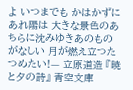よ いつまでも かはかずにあれ陽は 大きな景色のあちらに沈みゆきあのものがなしい 月が燃え立つたつめたい!— 立原道造 『暁と夕の詩』 青空文庫